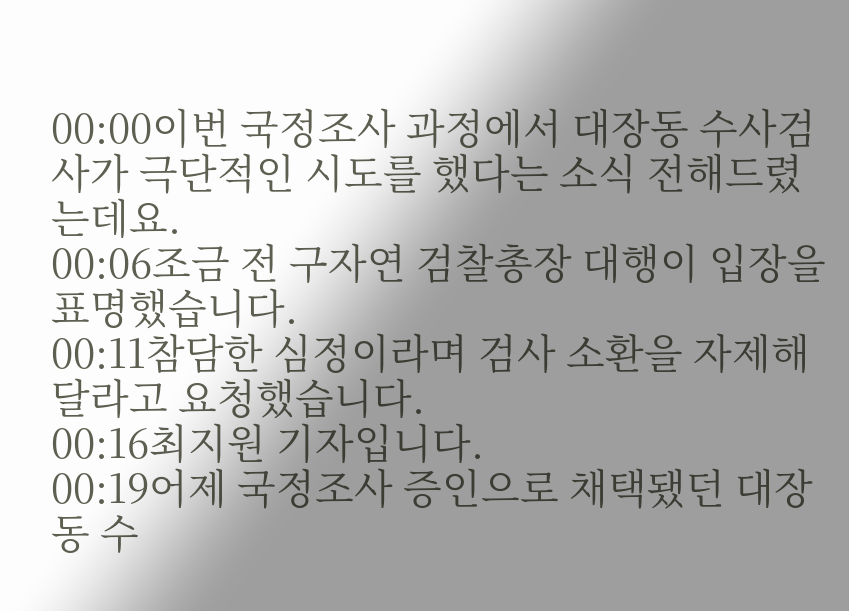00:00이번 국정조사 과정에서 대장동 수사검사가 극단적인 시도를 했다는 소식 전해드렸는데요.
00:06조금 전 구자연 검찰총장 대행이 입장을 표명했습니다.
00:11참담한 심정이라며 검사 소환을 자제해달라고 요청했습니다.
00:16최지원 기자입니다.
00:19어제 국정조사 증인으로 채택됐던 대장동 수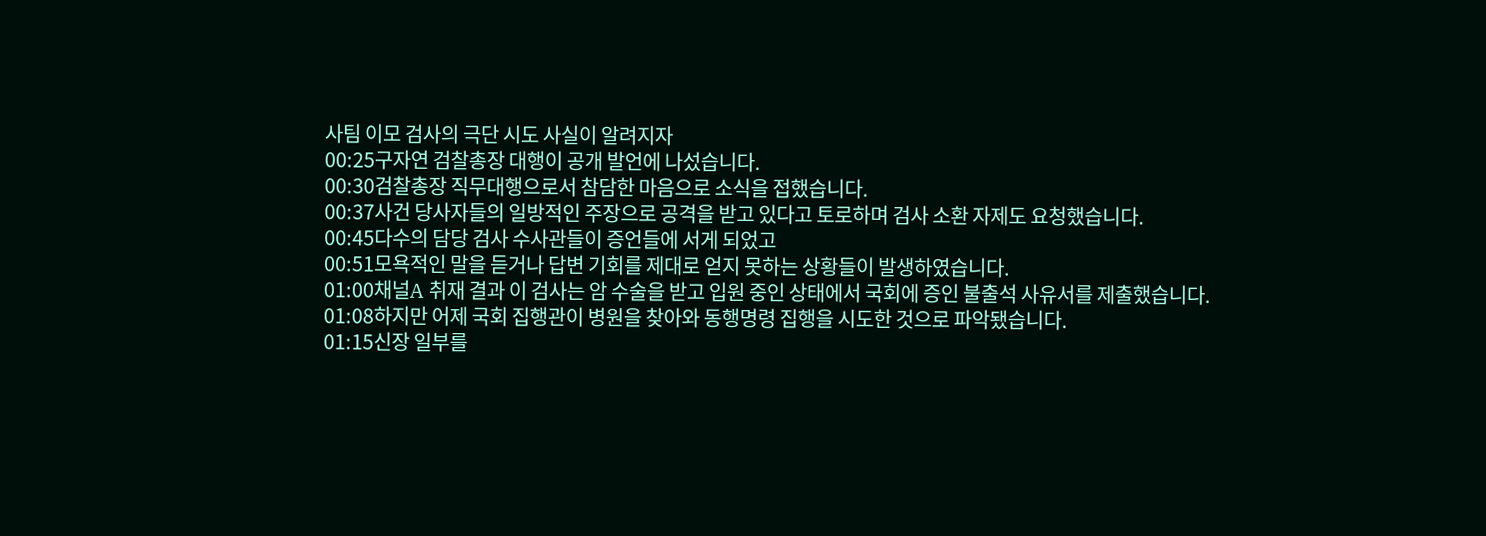사팀 이모 검사의 극단 시도 사실이 알려지자
00:25구자연 검찰총장 대행이 공개 발언에 나섰습니다.
00:30검찰총장 직무대행으로서 참담한 마음으로 소식을 접했습니다.
00:37사건 당사자들의 일방적인 주장으로 공격을 받고 있다고 토로하며 검사 소환 자제도 요청했습니다.
00:45다수의 담당 검사 수사관들이 증언들에 서게 되었고
00:51모욕적인 말을 듣거나 답변 기회를 제대로 얻지 못하는 상황들이 발생하였습니다.
01:00채널A 취재 결과 이 검사는 암 수술을 받고 입원 중인 상태에서 국회에 증인 불출석 사유서를 제출했습니다.
01:08하지만 어제 국회 집행관이 병원을 찾아와 동행명령 집행을 시도한 것으로 파악됐습니다.
01:15신장 일부를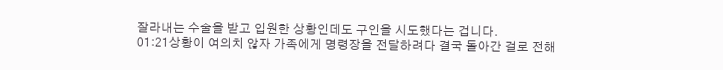잘라내는 수술을 받고 입원한 상황인데도 구인을 시도했다는 겁니다.
01:21상황이 여의치 않자 가족에게 명령장을 전달하려다 결국 돌아간 걸로 전해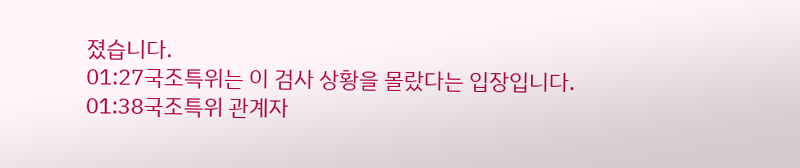졌습니다.
01:27국조특위는 이 검사 상황을 몰랐다는 입장입니다.
01:38국조특위 관계자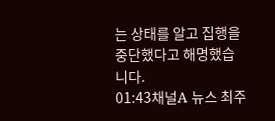는 상태를 알고 집행을 중단했다고 해명했습니다.
01:43채널A 뉴스 최주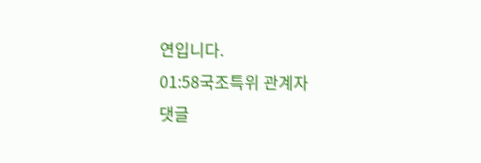연입니다.
01:58국조특위 관계자
댓글